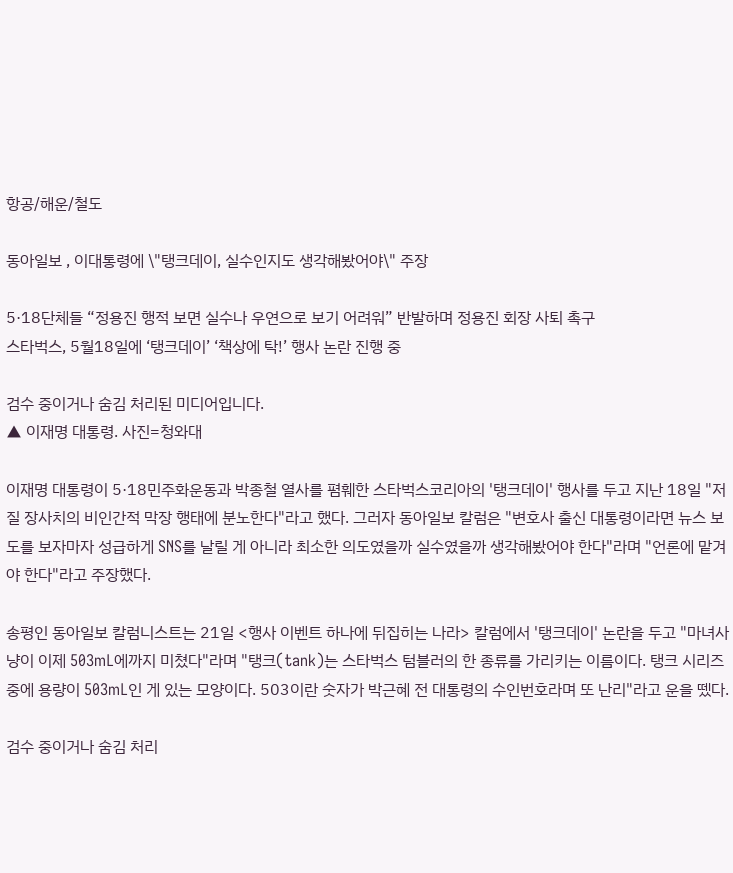항공/해운/철도

동아일보 , 이대통령에 \"탱크데이, 실수인지도 생각해봤어야\" 주장

5·18단체들 “정용진 행적 보면 실수나 우연으로 보기 어려워” 반발하며 정용진 회장 사퇴 촉구
스타벅스, 5월18일에 ‘탱크데이’ ‘책상에 탁!’ 행사 논란 진행 중

검수 중이거나 숨김 처리된 미디어입니다.
▲ 이재명 대통령. 사진=청와대

이재명 대통령이 5·18민주화운동과 박종철 열사를 폄훼한 스타벅스코리아의 '탱크데이' 행사를 두고 지난 18일 "저질 장사치의 비인간적 막장 행태에 분노한다"라고 했다. 그러자 동아일보 칼럼은 "변호사 출신 대통령이라면 뉴스 보도를 보자마자 성급하게 SNS를 날릴 게 아니라 최소한 의도였을까 실수였을까 생각해봤어야 한다"라며 "언론에 맡겨야 한다"라고 주장했다.

송평인 동아일보 칼럼니스트는 21일 <행사 이벤트 하나에 뒤집히는 나라> 칼럼에서 '탱크데이' 논란을 두고 "마녀사냥이 이제 503mL에까지 미쳤다"라며 "탱크(tank)는 스타벅스 텀블러의 한 종류를 가리키는 이름이다. 탱크 시리즈 중에 용량이 503mL인 게 있는 모양이다. 503이란 숫자가 박근혜 전 대통령의 수인번호라며 또 난리"라고 운을 뗐다.

검수 중이거나 숨김 처리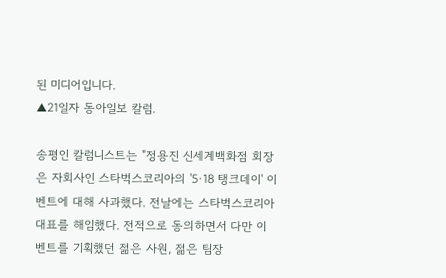된 미디어입니다.
▲21일자 동아일보 칼럼.

송평인 칼럼니스트는 "정용진 신세계백화점 회장은 자회사인 스타벅스코리아의 '5·18 탱크데이' 이벤트에 대해 사과했다. 전날에는 스타벅스코리아 대표를 해임했다. 전적으로 동의하면서 다만 이벤트를 기획했던 젊은 사원, 젊은 팀장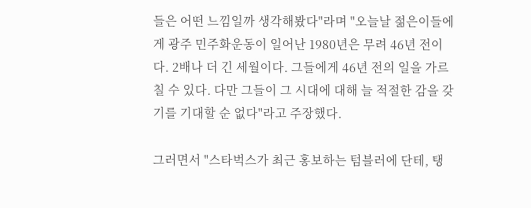들은 어떤 느낌일까 생각해봤다"라며 "오늘날 젊은이들에게 광주 민주화운동이 일어난 1980년은 무려 46년 전이다. 2배나 더 긴 세월이다. 그들에게 46년 전의 일을 가르칠 수 있다. 다만 그들이 그 시대에 대해 늘 적절한 감을 갖기를 기대할 순 없다"라고 주장했다.

그러면서 "스타벅스가 최근 홍보하는 텀블러에 단테, 탱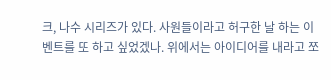크, 나수 시리즈가 있다. 사원들이라고 허구한 날 하는 이벤트를 또 하고 싶었겠나. 위에서는 아이디어를 내라고 쪼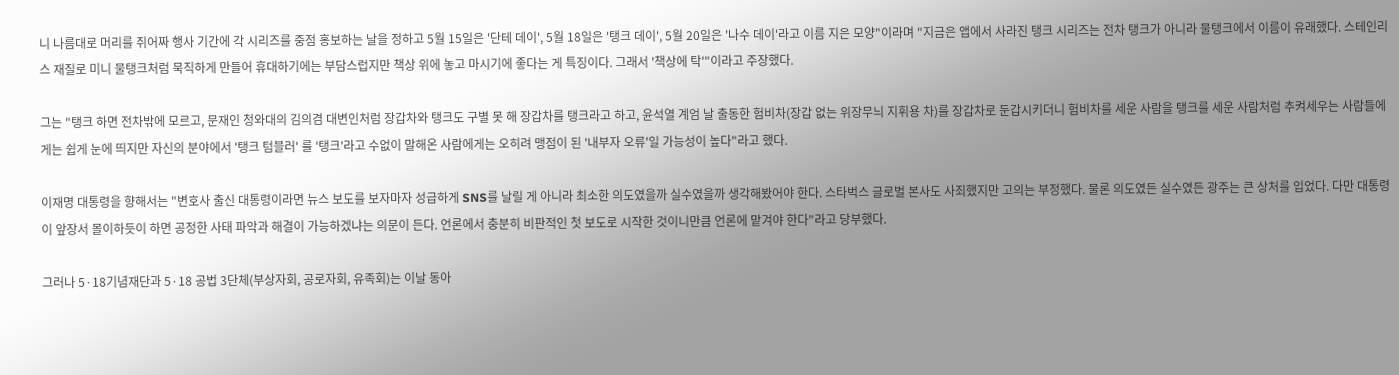니 나름대로 머리를 쥐어짜 행사 기간에 각 시리즈를 중점 홍보하는 날을 정하고 5월 15일은 '단테 데이', 5월 18일은 '탱크 데이', 5월 20일은 '나수 데이'라고 이름 지은 모양"이라며 "지금은 앱에서 사라진 탱크 시리즈는 전차 탱크가 아니라 물탱크에서 이름이 유래했다. 스테인리스 재질로 미니 물탱크처럼 묵직하게 만들어 휴대하기에는 부담스럽지만 책상 위에 놓고 마시기에 좋다는 게 특징이다. 그래서 '책상에 탁'"이라고 주장했다.

그는 "탱크 하면 전차밖에 모르고, 문재인 청와대의 김의겸 대변인처럼 장갑차와 탱크도 구별 못 해 장갑차를 탱크라고 하고, 윤석열 계엄 날 출동한 험비차(장갑 없는 위장무늬 지휘용 차)를 장갑차로 둔갑시키더니 험비차를 세운 사람을 탱크를 세운 사람처럼 추켜세우는 사람들에게는 쉽게 눈에 띄지만 자신의 분야에서 '탱크 텀블러' 를 '탱크'라고 수없이 말해온 사람에게는 오히려 맹점이 된 '내부자 오류'일 가능성이 높다"라고 했다.

이재명 대통령을 향해서는 "변호사 출신 대통령이라면 뉴스 보도를 보자마자 성급하게 SNS를 날릴 게 아니라 최소한 의도였을까 실수였을까 생각해봤어야 한다. 스타벅스 글로벌 본사도 사죄했지만 고의는 부정했다. 물론 의도였든 실수였든 광주는 큰 상처를 입었다. 다만 대통령이 앞장서 몰이하듯이 하면 공정한 사태 파악과 해결이 가능하겠냐는 의문이 든다. 언론에서 충분히 비판적인 첫 보도로 시작한 것이니만큼 언론에 맡겨야 한다"라고 당부했다.

그러나 5·18기념재단과 5·18 공법 3단체(부상자회, 공로자회, 유족회)는 이날 동아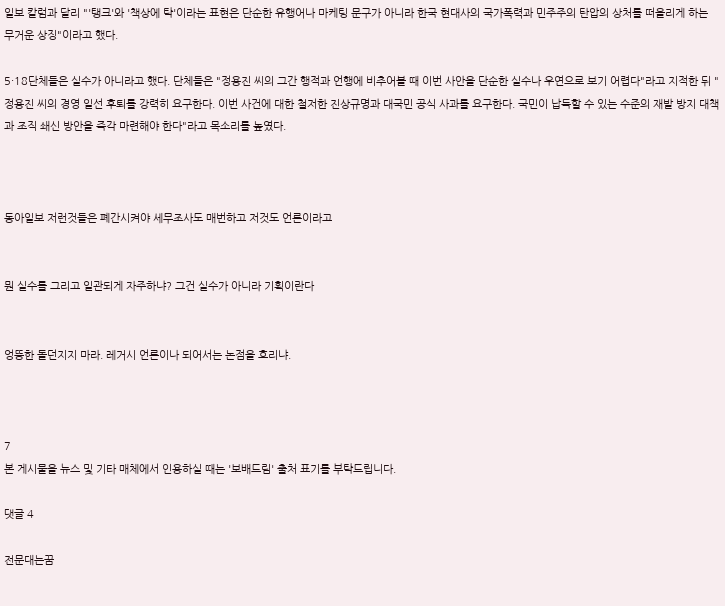일보 칼럼과 달리 "'탱크'와 '책상에 탁'이라는 표현은 단순한 유행어나 마케팅 문구가 아니라 한국 현대사의 국가폭력과 민주주의 탄압의 상처를 떠올리게 하는 무거운 상징"이라고 했다.

5·18단체들은 실수가 아니라고 했다. 단체들은 "정용진 씨의 그간 행적과 언행에 비추어볼 때 이번 사안을 단순한 실수나 우연으로 보기 어렵다"라고 지적한 뒤 "정용진 씨의 경영 일선 후퇴를 강력히 요구한다. 이번 사건에 대한 철저한 진상규명과 대국민 공식 사과를 요구한다. 국민이 납득할 수 있는 수준의 재발 방지 대책과 조직 쇄신 방안을 즉각 마련해야 한다"라고 목소리를 높였다.



동아일보 저런것들은 폐간시켜야 세무조사도 매번하고 저것도 언론이라고


뭔 실수를 그리고 일관되게 자주하냐? 그건 실수가 아니라 기획이란다


엉뚱한 돌던지지 마라. 레거시 언론이나 되어서는 논점을 흐리냐.



7
본 게시물을 뉴스 및 기타 매체에서 인용하실 때는 '보배드림' 출처 표기를 부탁드립니다.

댓글 4

전문대는꿈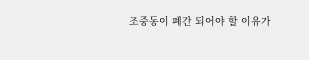조중동이 폐간 되어야 할 이유가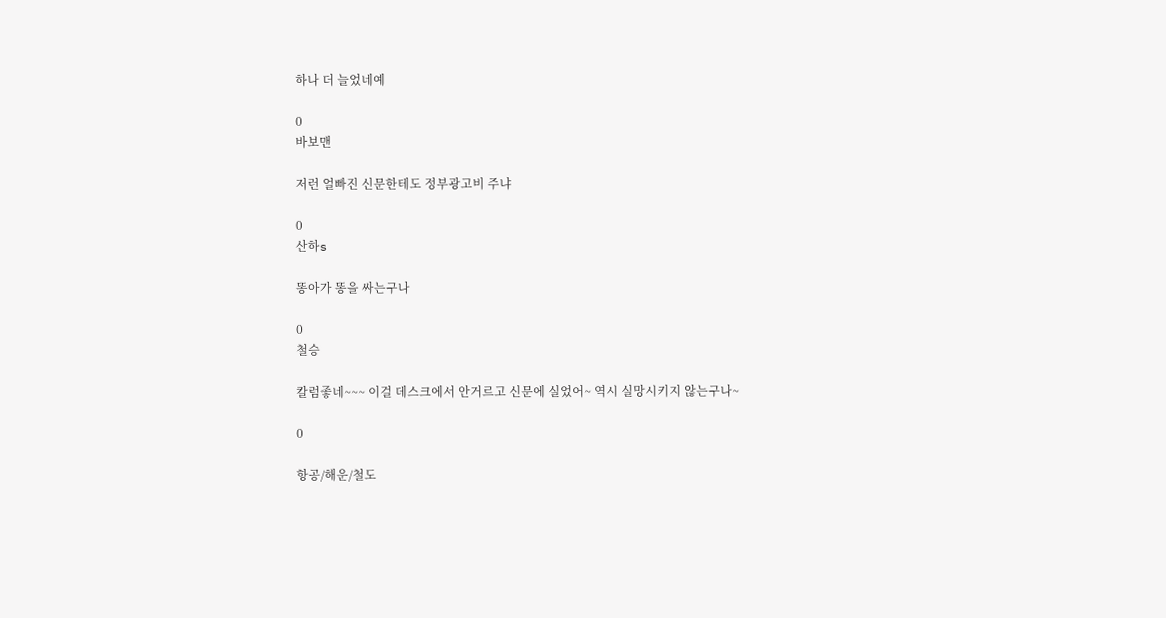하나 더 늘었네예

0
바보맨

저런 얼빠진 신문한테도 정부광고비 주냐

0
산하s

똥아가 똥을 싸는구나

0
철승

칼럼좋네~~~ 이걸 데스크에서 안거르고 신문에 실었어~ 역시 실망시키지 않는구나~

0

항공/해운/철도